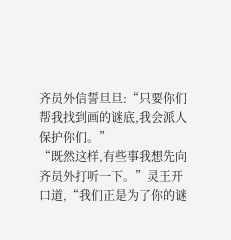齐员外信誓旦旦:“只要你们帮我找到画的谜底,我会派人保护你们。”
“既然这样,有些事我想先向齐员外打听一下。”灵王开口道,“我们正是为了你的谜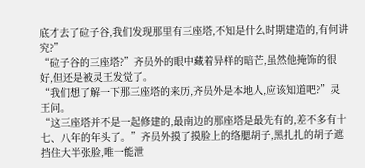底才去了砬子谷,我们发现那里有三座塔,不知是什么时期建造的,有何讲究?”
“砬子谷的三座塔?”齐员外的眼中藏着异样的暗芒,虽然他掩饰的很好,但还是被灵王发觉了。
“我们想了解一下那三座塔的来历,齐员外是本地人,应该知道吧?”灵王问。
“这三座塔并不是一起修建的,最南边的那座塔是最先有的,差不多有十七、八年的年头了。”齐员外摸了摸脸上的络腮胡子,黑扎扎的胡子遮挡住大半张脸,唯一能泄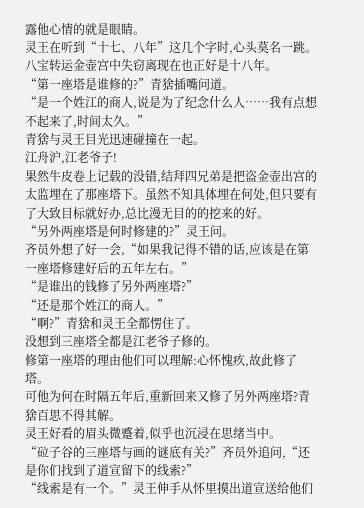露他心情的就是眼睛。
灵王在听到“十七、八年”这几个字时,心头莫名一跳。
八宝转运金壶宫中失窃离现在也正好是十八年。
“第一座塔是谁修的?”青猞插嘴问道。
“是一个姓江的商人,说是为了纪念什么人……我有点想不起来了,时间太久。”
青猞与灵王目光迅速碰撞在一起。
江舟沪,江老爷子!
果然牛皮卷上记载的没错,结拜四兄弟是把盗金壶出宫的太监埋在了那座塔下。虽然不知具体埋在何处,但只要有了大致目标就好办,总比漫无目的的挖来的好。
“另外两座塔是何时修建的?”灵王问。
齐员外想了好一会,“如果我记得不错的话,应该是在第一座塔修建好后的五年左右。”
“是谁出的钱修了另外两座塔?”
“还是那个姓江的商人。”
“啊?”青猞和灵王全都愣住了。
没想到三座塔全都是江老爷子修的。
修第一座塔的理由他们可以理解:心怀愧疚,故此修了塔。
可他为何在时隔五年后,重新回来又修了另外两座塔?青猞百思不得其解。
灵王好看的眉头微蹙着,似乎也沉浸在思绪当中。
“砬子谷的三座塔与画的谜底有关?”齐员外追问,“还是你们找到了道宣留下的线索?”
“线索是有一个。”灵王伸手从怀里摸出道宣送给他们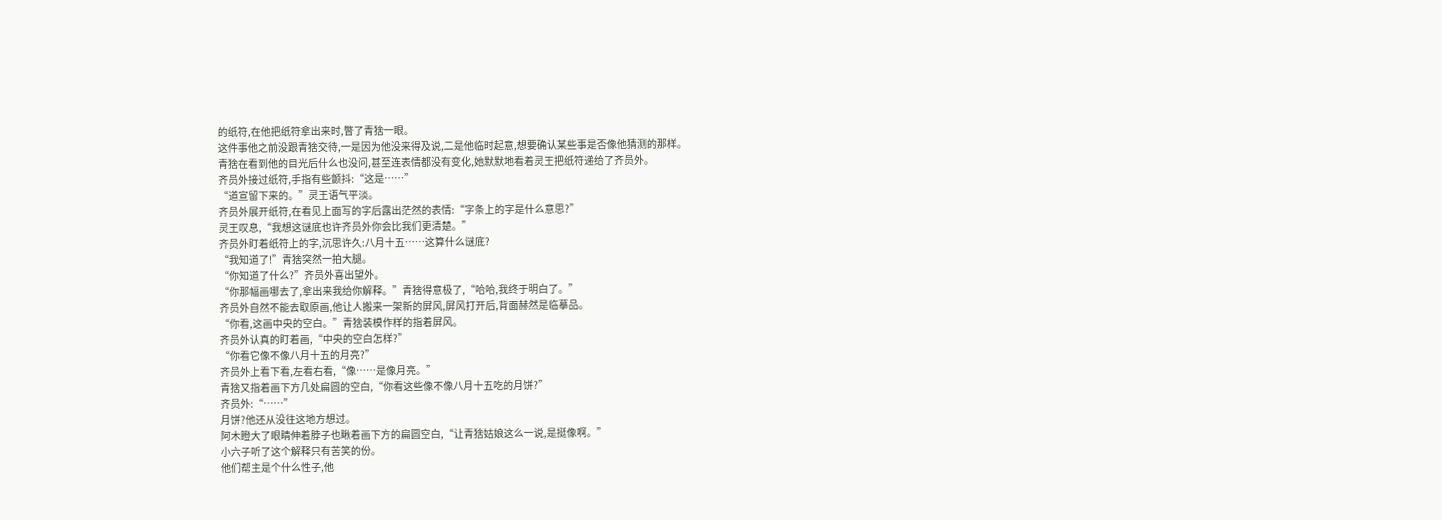的纸符,在他把纸符拿出来时,瞥了青猞一眼。
这件事他之前没跟青猞交待,一是因为他没来得及说,二是他临时起意,想要确认某些事是否像他猜测的那样。
青猞在看到他的目光后什么也没问,甚至连表情都没有变化,她默默地看着灵王把纸符递给了齐员外。
齐员外接过纸符,手指有些颤抖:“这是……”
“道宣留下来的。”灵王语气平淡。
齐员外展开纸符,在看见上面写的字后露出茫然的表情:“字条上的字是什么意思?”
灵王叹息,“我想这谜底也许齐员外你会比我们更清楚。”
齐员外盯着纸符上的字,沉思许久:八月十五……这算什么谜底?
“我知道了!”青猞突然一拍大腿。
“你知道了什么?”齐员外喜出望外。
“你那幅画哪去了,拿出来我给你解释。”青猞得意极了,“哈哈,我终于明白了。”
齐员外自然不能去取原画,他让人搬来一架新的屏风,屏风打开后,背面赫然是临摹品。
“你看,这画中央的空白。”青猞装模作样的指着屏风。
齐员外认真的盯着画,“中央的空白怎样?”
“你看它像不像八月十五的月亮?”
齐员外上看下看,左看右看,“像……是像月亮。”
青猞又指着画下方几处扁圆的空白,“你看这些像不像八月十五吃的月饼?”
齐员外:“……”
月饼?他还从没往这地方想过。
阿木瞪大了眼睛伸着脖子也瞅着画下方的扁圆空白,“让青猞姑娘这么一说,是挺像啊。”
小六子听了这个解释只有苦笑的份。
他们帮主是个什么性子,他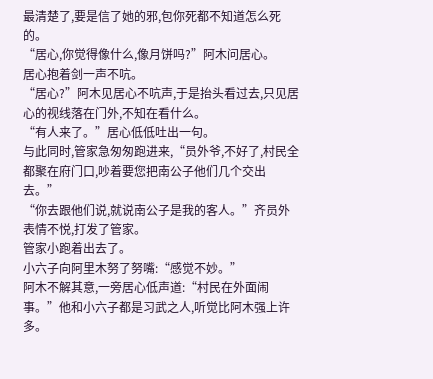最清楚了,要是信了她的邪,包你死都不知道怎么死的。
“居心,你觉得像什么,像月饼吗?”阿木问居心。
居心抱着剑一声不吭。
“居心?”阿木见居心不吭声,于是抬头看过去,只见居心的视线落在门外,不知在看什么。
“有人来了。”居心低低吐出一句。
与此同时,管家急匆匆跑进来,“员外爷,不好了,村民全都聚在府门口,吵着要您把南公子他们几个交出去。”
“你去跟他们说,就说南公子是我的客人。”齐员外表情不悦,打发了管家。
管家小跑着出去了。
小六子向阿里木努了努嘴:“感觉不妙。”
阿木不解其意,一旁居心低声道:“村民在外面闹事。”他和小六子都是习武之人,听觉比阿木强上许多。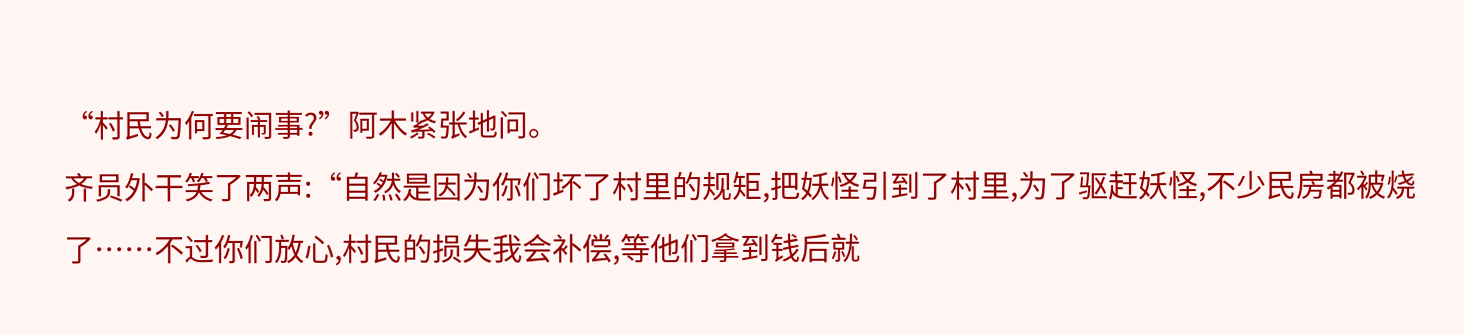“村民为何要闹事?”阿木紧张地问。
齐员外干笑了两声:“自然是因为你们坏了村里的规矩,把妖怪引到了村里,为了驱赶妖怪,不少民房都被烧了……不过你们放心,村民的损失我会补偿,等他们拿到钱后就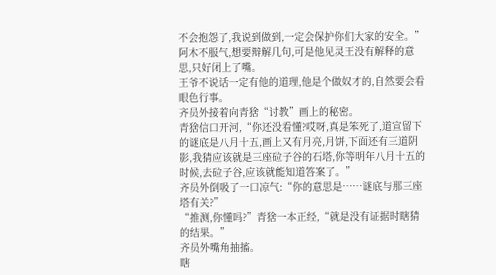不会抱怨了,我说到做到,一定会保护你们大家的安全。”
阿木不服气,想要辩解几句,可是他见灵王没有解释的意思,只好闭上了嘴。
王爷不说话一定有他的道理,他是个做奴才的,自然要会看眼色行事。
齐员外接着向青猞“讨教”画上的秘密。
青猞信口开河,“你还没看懂?哎呀,真是笨死了,道宣留下的谜底是八月十五,画上又有月亮,月饼,下面还有三道阴影,我猜应该就是三座砬子谷的石塔,你等明年八月十五的时候,去砬子谷,应该就能知道答案了。”
齐员外倒吸了一口凉气:“你的意思是……谜底与那三座塔有关?”
“推测,你懂吗?”青猞一本正经,“就是没有证据时瞎猜的结果。”
齐员外嘴角抽搐。
瞎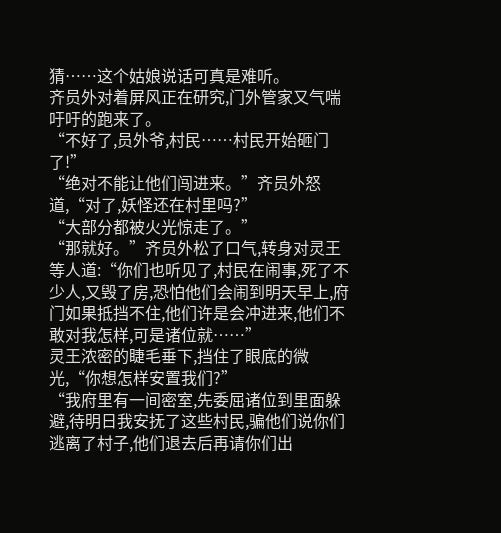猜……这个姑娘说话可真是难听。
齐员外对着屏风正在研究,门外管家又气喘吁吁的跑来了。
“不好了,员外爷,村民……村民开始砸门了!”
“绝对不能让他们闯进来。”齐员外怒道,“对了,妖怪还在村里吗?”
“大部分都被火光惊走了。”
“那就好。”齐员外松了口气,转身对灵王等人道:“你们也听见了,村民在闹事,死了不少人,又毁了房,恐怕他们会闹到明天早上,府门如果抵挡不住,他们许是会冲进来,他们不敢对我怎样,可是诸位就……”
灵王浓密的睫毛垂下,挡住了眼底的微光,“你想怎样安置我们?”
“我府里有一间密室,先委屈诸位到里面躲避,待明日我安抚了这些村民,骗他们说你们逃离了村子,他们退去后再请你们出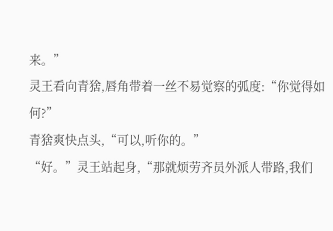来。”
灵王看向青猞,唇角带着一丝不易觉察的弧度:“你觉得如何?”
青猞爽快点头,“可以,听你的。”
“好。”灵王站起身,“那就烦劳齐员外派人带路,我们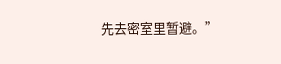先去密室里暂避。”